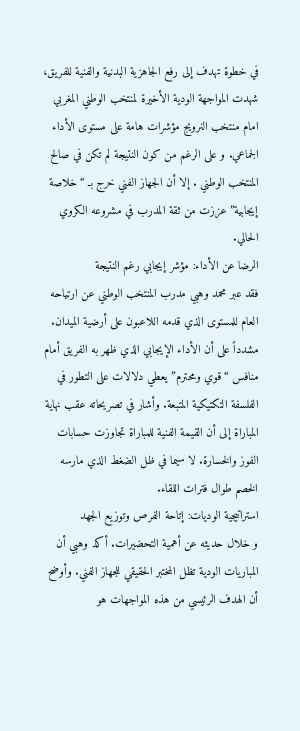في خطوة تهدف إلى رفع الجاهزية البدنية والفنية للفريق، شهدت المواجهة الودية الأخيرة لمنتخب الوطني المغربي امام منتخب النرويج مؤشرات هامة على مستوى الأداء الجماعي. و على الرغم من كون النتيجة لم تكن في صالح المنتخب الوطني . إلا أن الجهاز الفني خرج بـ “خلاصة إيجابية” عززت من ثقة المدرب في مشروعه الكروي الحالي.
الرضا عن الأداء: مؤشر إيجابي رغم النتيجة
فقد عبر محمد وهبي مدرب المنتخب الوطني عن ارتياحه العام للمستوى الذي قدمه اللاعبون على أرضية الميدان. مشدداً على أن الأداء الإيجابي الذي ظهر به الفريق أمام منافس “قوي ومحترم” يعطي دلالات على التطور في الفلسفة التكتيكية المتبعة. وأشار في تصريحاته عقب نهاية المباراة إلى أن القيمة الفنية للمباراة تجاوزت حسابات الفوز والخسارة. لا سيما في ظل الضغط الذي مارسه الخصم طوال فترات اللقاء.
استراتيجية الوديات: إتاحة الفرص وتوزيع الجهد
و خلال حديثه عن أهمية التحضيرات. أكد وهبي أن المباريات الودية تظل المختبر الحقيقي للجهاز الفني. وأوضح أن الهدف الرئيسي من هذه المواجهات هو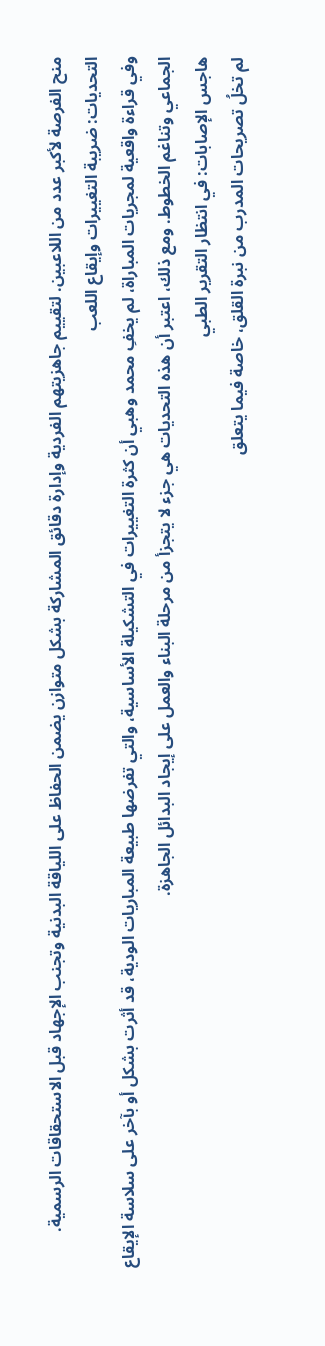منح الفرصة لأكبر عدد من اللاعبين. لتقييم جاهزيتهم الفردية وإدارة دقائق المشاركة بشكل متوازن يضمن الحفاظ على اللياقة البدنية وتجنب الإجهاد قبل الاستحقاقات الرسمية.
التحديات: ضريبة التغييرات وإيقاع اللعب
وفي قراءة واقعية لمجريات المباراة، لم يخفِ محمد وهبي أن كثرة التغييرات في التشكيلة الأساسية، والتي تفرضها طبيعة المباريات الودية، قد أثرت بشكل أو بآخر على سلاسة الإيقاع الجماعي وتناغم الخطوط. ومع ذلك، اعتبر أن هذه التحديات هي جزء لا يتجزأ من مرحلة البناء والعمل على إيجاد البدائل الجاهزة.
هاجس الإصابات: في انتظار التقرير الطبي
لم تخلُ تصريحات المدرب من نبرة القلق، خاصة فيما يتعلق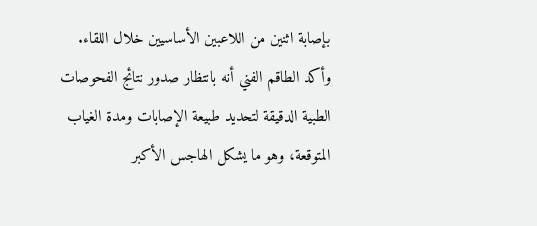بإصابة اثنين من اللاعبين الأساسيين خلال اللقاء. وأكد الطاقم الفني أنه بانتظار صدور نتائج الفحوصات الطبية الدقيقة لتحديد طبيعة الإصابات ومدة الغياب المتوقعة، وهو ما يشكل الهاجس الأكبر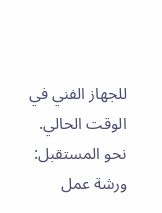للجهاز الفني في الوقت الحالي.
نحو المستقبل: ورشة عمل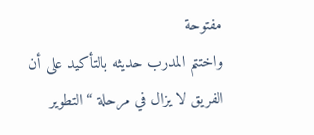مفتوحة
واختتم المدرب حديثه بالتأكيد على أن الفريق لا يزال في مرحلة “التطوير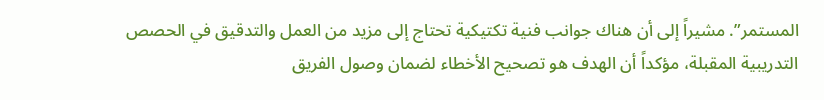المستمر”. مشيراً إلى أن هناك جوانب فنية تكتيكية تحتاج إلى مزيد من العمل والتدقيق في الحصص التدريبية المقبلة، مؤكداً أن الهدف هو تصحيح الأخطاء لضمان وصول الفريق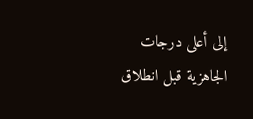إلى أعلى درجات الجاهزية قبل انطلاق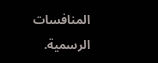المنافسات الرسمية.